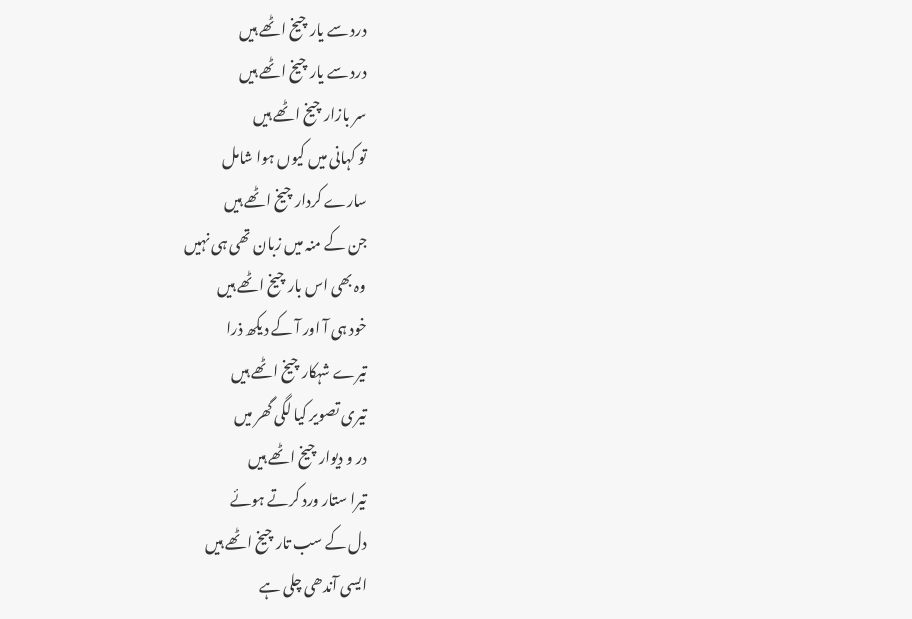درد سے یار چیخ اٹھے ہیں
درد سے یار چیخ اٹھے ہیں
سر بازار چیخ اٹھے ہیں
تو کہانی میں کیوں ہوا شامل
سارے کردار چیخ اٹھے ہیں
جن کے منہ میں زبان تھی ہی نہیں
وہ بھی اس بار چیخ اٹھے ہیں
خود ہی آ اور آ کے دیکھ ذرا
تیرے شہکار چیخ اٹھے ہیں
تیری تصویر کیا لگی گھر میں
در و دیوار چیخ اٹھے ہیں
تیرا ستار ورد کرتے ہوئے
دل کے سب تار چیخ اٹھے ہیں
ایسی آندھی چلی ہے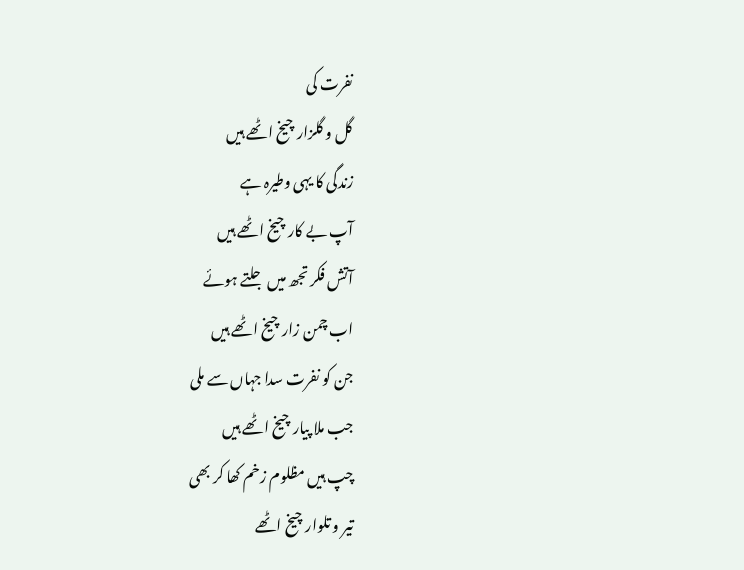نفرت کی
گل و گلزار چیخ اٹھے ہیں
زندگی کا یہی وطیرہ ہے
آپ بے کار چیخ اٹھے ہیں
آتش فکر تجھ میں جلتے ہوئے
اب چمن زار چیخ اٹھے ہیں
جن کو نفرت سدا جہاں سے ملی
جب ملا پیار چیخ اٹھے ہیں
چپ ہیں مظلوم زخم کھا کر بھی
تیر و تلوار چیخ اٹھے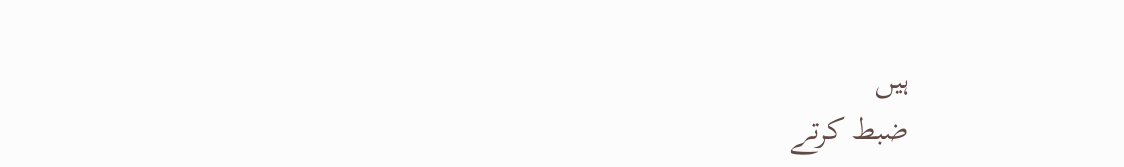ہیں
ضبط کرتے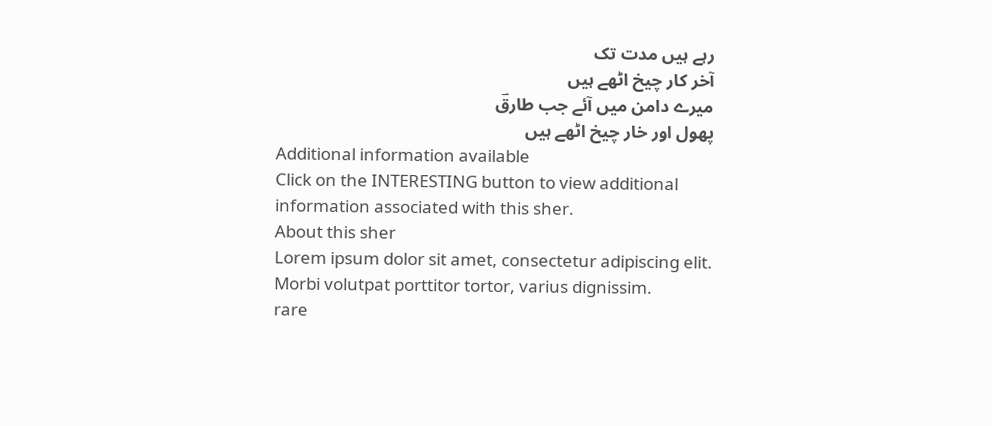رہے ہیں مدت تک
آخر کار چیخ اٹھے ہیں
میرے دامن میں آئے جب طارقؔ
پھول اور خار چیخ اٹھے ہیں
Additional information available
Click on the INTERESTING button to view additional information associated with this sher.
About this sher
Lorem ipsum dolor sit amet, consectetur adipiscing elit. Morbi volutpat porttitor tortor, varius dignissim.
rare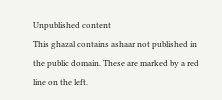Unpublished content
This ghazal contains ashaar not published in the public domain. These are marked by a red line on the left.